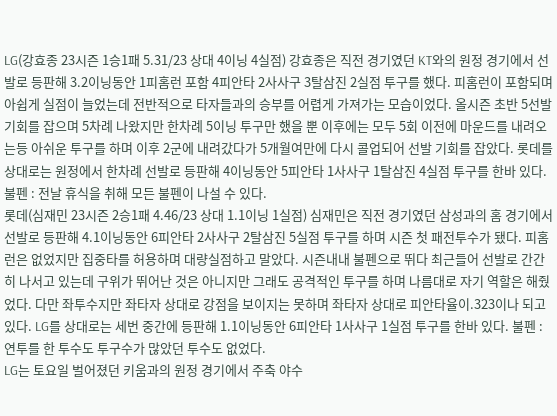LG(강효종 23시즌 1승1패 5.31/23 상대 4이닝 4실점) 강효종은 직전 경기였던 KT와의 원정 경기에서 선발로 등판해 3.2이닝동안 1피홈런 포함 4피안타 2사사구 3탈삼진 2실점 투구를 했다. 피홈런이 포함되며 아쉽게 실점이 늘었는데 전반적으로 타자들과의 승부를 어렵게 가져가는 모습이었다. 올시즌 초반 5선발 기회를 잡으며 5차례 나왔지만 한차례 5이닝 투구만 했을 뿐 이후에는 모두 5회 이전에 마운드를 내려오는등 아쉬운 투구를 하며 이후 2군에 내려갔다가 5개월여만에 다시 콜업되어 선발 기회를 잡았다. 롯데를 상대로는 원정에서 한차례 선발로 등판해 4이닝동안 5피안타 1사사구 1탈삼진 4실점 투구를 한바 있다. 불펜 : 전날 휴식을 취해 모든 불펜이 나설 수 있다.
롯데(심재민 23시즌 2승1패 4.46/23 상대 1.1이닝 1실점) 심재민은 직전 경기였던 삼성과의 홈 경기에서 선발로 등판해 4.1이닝동안 6피안타 2사사구 2탈삼진 5실점 투구를 하며 시즌 첫 패전투수가 됐다. 피홈런은 없었지만 집중타를 허용하며 대량실점하고 말았다. 시즌내내 불펜으로 뛰다 최근들어 선발로 간간히 나서고 있는데 구위가 뛰어난 것은 아니지만 그래도 공격적인 투구를 하며 나름대로 자기 역할은 해줬었다. 다만 좌투수지만 좌타자 상대로 강점을 보이지는 못하며 좌타자 상대로 피안타율이.323이나 되고 있다. LG를 상대로는 세번 중간에 등판해 1.1이닝동안 6피안타 1사사구 1실점 투구를 한바 있다. 불펜 : 연투를 한 투수도 투구수가 많았던 투수도 없었다.
LG는 토요일 벌어졌던 키움과의 원정 경기에서 주축 야수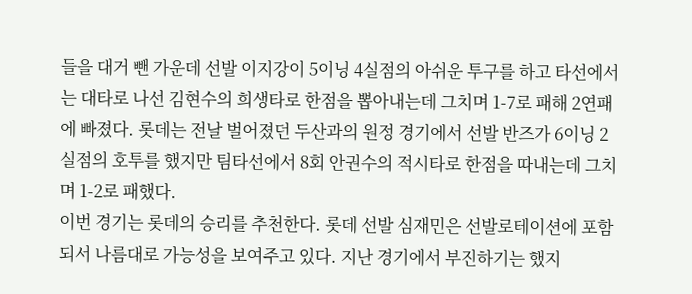들을 대거 뺀 가운데 선발 이지강이 5이닝 4실점의 아쉬운 투구를 하고 타선에서는 대타로 나선 김현수의 희생타로 한점을 뽑아내는데 그치며 1-7로 패해 2연패에 빠졌다. 롯데는 전날 벌어졌던 두산과의 원정 경기에서 선발 반즈가 6이닝 2실점의 호투를 했지만 팀타선에서 8회 안권수의 적시타로 한점을 따내는데 그치며 1-2로 패했다.
이번 경기는 롯데의 승리를 추천한다. 롯데 선발 심재민은 선발로테이션에 포함되서 나름대로 가능성을 보여주고 있다. 지난 경기에서 부진하기는 했지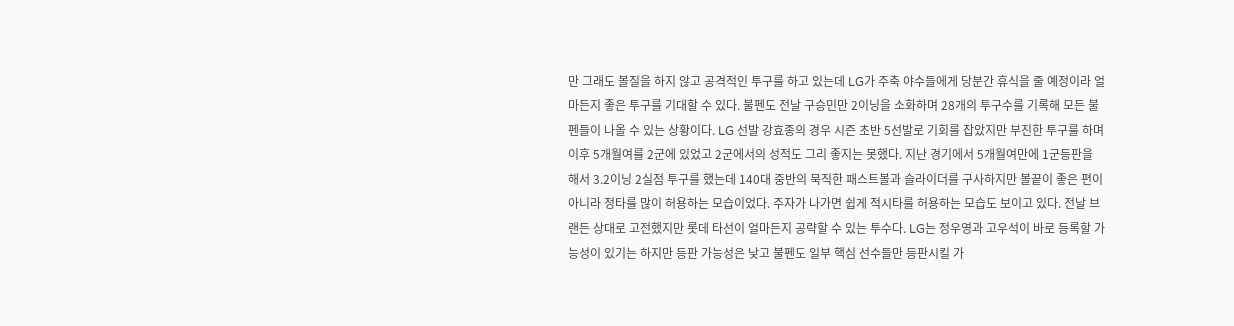만 그래도 볼질을 하지 않고 공격적인 투구를 하고 있는데 LG가 주축 야수들에게 당분간 휴식을 줄 예정이라 얼마든지 좋은 투구를 기대할 수 있다. 불펜도 전날 구승민만 2이닝을 소화하며 28개의 투구수를 기록해 모든 불펜들이 나올 수 있는 상황이다. LG 선발 강효종의 경우 시즌 초반 5선발로 기회를 잡았지만 부진한 투구를 하며 이후 5개월여를 2군에 있었고 2군에서의 성적도 그리 좋지는 못했다. 지난 경기에서 5개월여만에 1군등판을 해서 3.2이닝 2실점 투구를 했는데 140대 중반의 묵직한 패스트볼과 슬라이더를 구사하지만 볼끝이 좋은 편이 아니라 정타를 많이 허용하는 모습이었다. 주자가 나가면 쉽게 적시타를 허용하는 모습도 보이고 있다. 전날 브랜든 상대로 고전했지만 롯데 타선이 얼마든지 공략할 수 있는 투수다. LG는 정우영과 고우석이 바로 등록할 가능성이 있기는 하지만 등판 가능성은 낮고 불펜도 일부 핵심 선수들만 등판시킬 가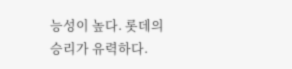능성이 높다. 롯데의 승리가 유력하다.